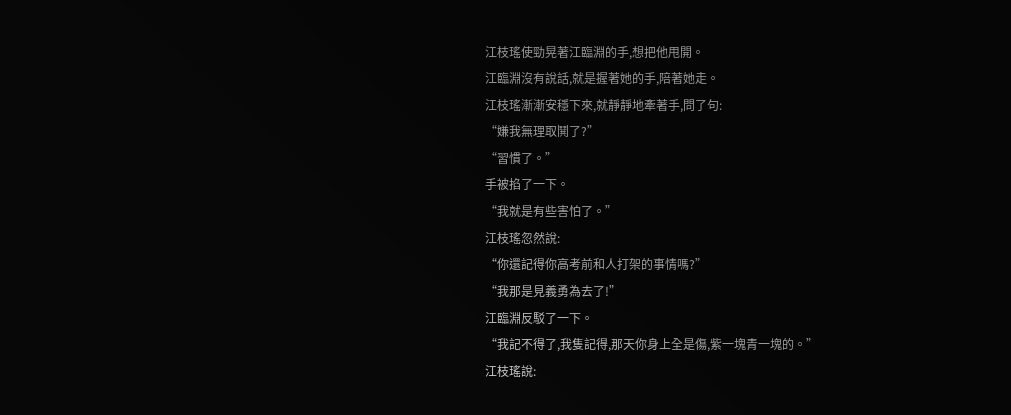江枝瑤使勁晃著江臨淵的手,想把他甩開。
江臨淵沒有說話,就是握著她的手,陪著她走。
江枝瑤漸漸安穩下來,就靜靜地牽著手,問了句:
“嫌我無理取鬨了?”
“習慣了。”
手被掐了一下。
“我就是有些害怕了。”
江枝瑤忽然說:
“你還記得你高考前和人打架的事情嗎?”
“我那是見義勇為去了!”
江臨淵反駁了一下。
“我記不得了,我隻記得,那天你身上全是傷,紫一塊青一塊的。”
江枝瑤說: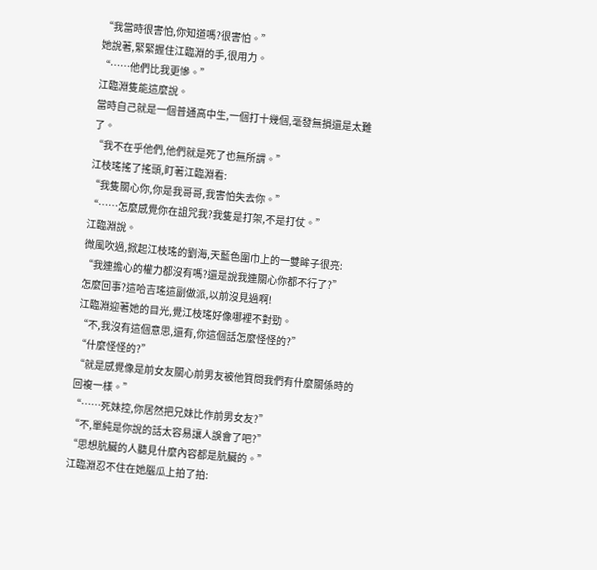“我當時很害怕,你知道嗎?很害怕。”
她說著,緊緊握住江臨淵的手,很用力。
“……他們比我更慘。”
江臨淵隻能這麼說。
當時自己就是一個普通高中生,一個打十幾個,毫發無損還是太難了。
“我不在乎他們,他們就是死了也無所謂。”
江枝瑤搖了搖頭,盯著江臨淵看:
“我隻關心你,你是我哥哥,我害怕失去你。”
“……怎麼感覺你在詛咒我?我隻是打架,不是打仗。”
江臨淵說。
微風吹過,掀起江枝瑤的劉海,天藍色圍巾上的一雙眸子很亮:
“我連擔心的權力都沒有嗎?還是說我連關心你都不行了?”
怎麼回事?這哈吉瑤這副做派,以前沒見過啊!
江臨淵迎著她的目光,覺江枝瑤好像哪裡不對勁。
“不,我沒有這個意思,還有,你這個話怎麼怪怪的?”
“什麼怪怪的?”
“就是感覺像是前女友關心前男友被他質問我們有什麼關係時的回複一樣。”
“……死妹控,你居然把兄妹比作前男女友?”
“不,單純是你說的話太容易讓人誤會了吧?”
“思想肮臟的人聽見什麼內容都是肮臟的。”
江臨淵忍不住在她腦瓜上拍了拍: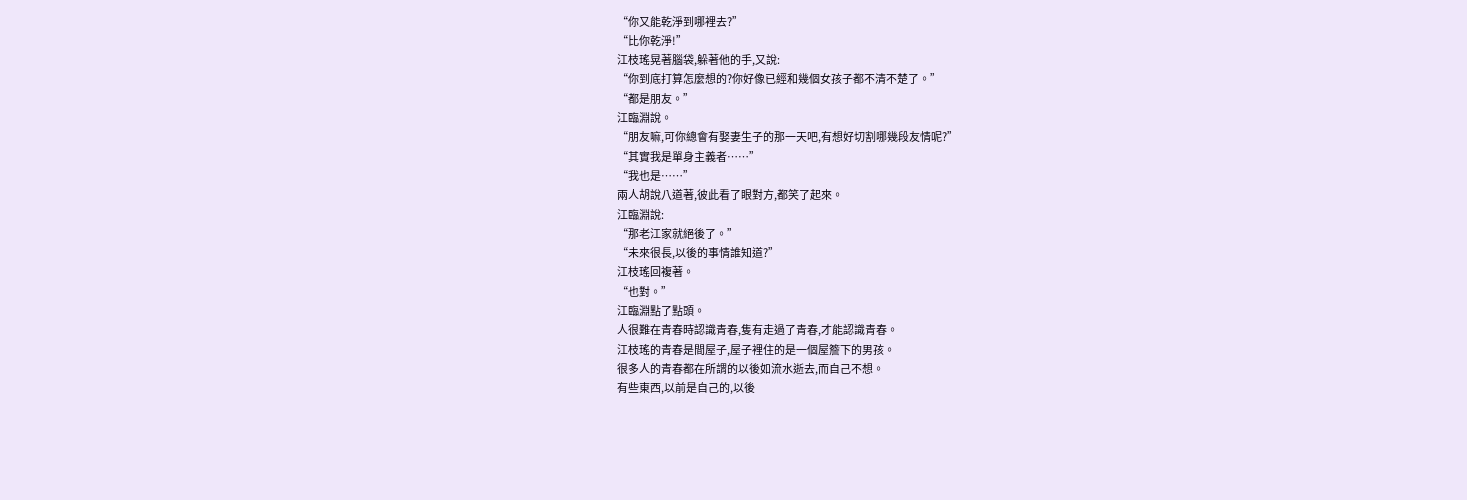“你又能乾淨到哪裡去?”
“比你乾淨!”
江枝瑤晃著腦袋,躲著他的手,又說:
“你到底打算怎麼想的?你好像已經和幾個女孩子都不清不楚了。”
“都是朋友。”
江臨淵說。
“朋友嘛,可你總會有娶妻生子的那一天吧,有想好切割哪幾段友情呢?”
“其實我是單身主義者……”
“我也是……”
兩人胡說八道著,彼此看了眼對方,都笑了起來。
江臨淵說:
“那老江家就絕後了。”
“未來很長,以後的事情誰知道?”
江枝瑤回複著。
“也對。”
江臨淵點了點頭。
人很難在青春時認識青春,隻有走過了青春,才能認識青春。
江枝瑤的青春是間屋子,屋子裡住的是一個屋簷下的男孩。
很多人的青春都在所謂的以後如流水逝去,而自己不想。
有些東西,以前是自己的,以後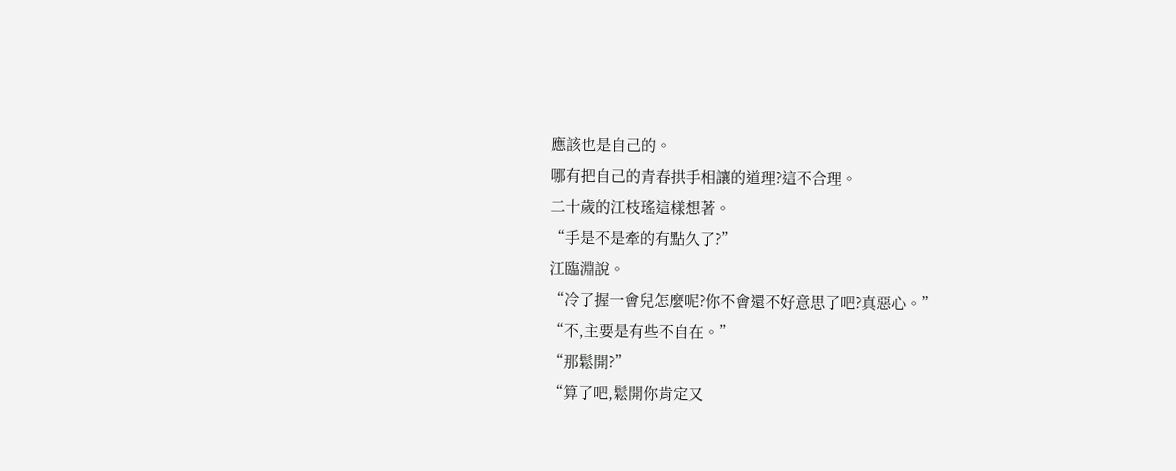應該也是自己的。
哪有把自己的青春拱手相讓的道理?這不合理。
二十歲的江枝瑤這樣想著。
“手是不是牽的有點久了?”
江臨淵說。
“冷了握一會兒怎麼呢?你不會還不好意思了吧?真惡心。”
“不,主要是有些不自在。”
“那鬆開?”
“算了吧,鬆開你肯定又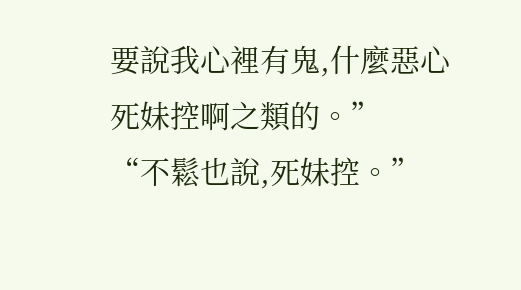要說我心裡有鬼,什麼惡心死妹控啊之類的。”
“不鬆也說,死妹控。”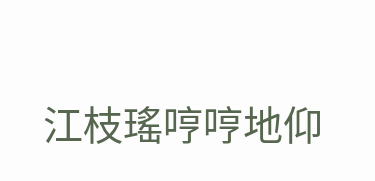江枝瑤哼哼地仰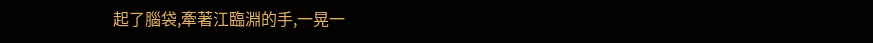起了腦袋,牽著江臨淵的手,一晃一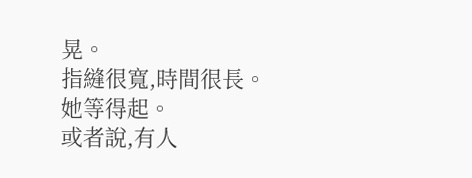晃。
指縫很寬,時間很長。
她等得起。
或者說,有人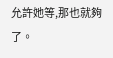允許她等,那也就夠了。